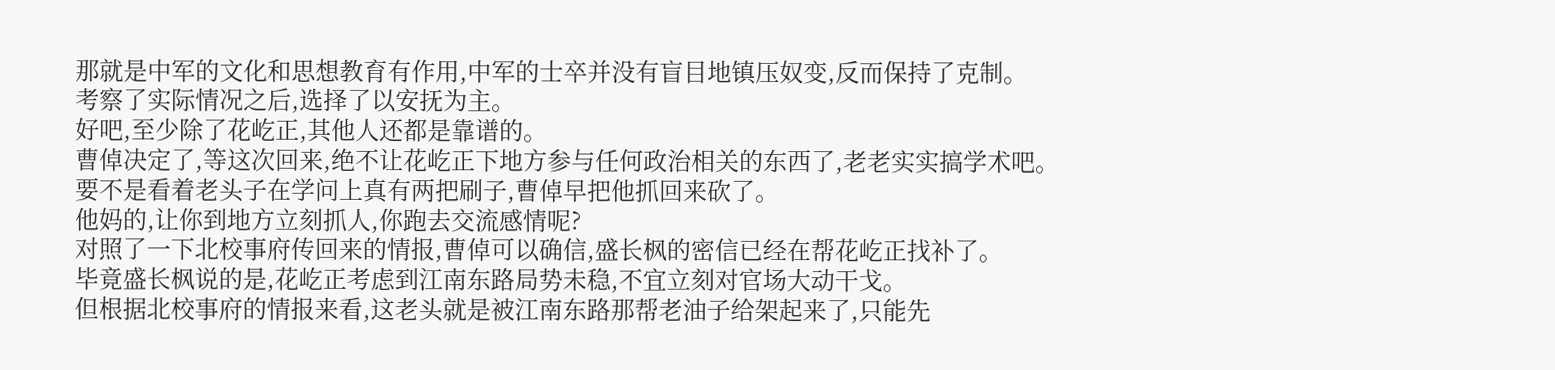那就是中军的文化和思想教育有作用,中军的士卒并没有盲目地镇压奴变,反而保持了克制。
考察了实际情况之后,选择了以安抚为主。
好吧,至少除了花屹正,其他人还都是靠谱的。
曹倬决定了,等这次回来,绝不让花屹正下地方参与任何政治相关的东西了,老老实实搞学术吧。
要不是看着老头子在学问上真有两把刷子,曹倬早把他抓回来砍了。
他妈的,让你到地方立刻抓人,你跑去交流感情呢?
对照了一下北校事府传回来的情报,曹倬可以确信,盛长枫的密信已经在帮花屹正找补了。
毕竟盛长枫说的是,花屹正考虑到江南东路局势未稳,不宜立刻对官场大动干戈。
但根据北校事府的情报来看,这老头就是被江南东路那帮老油子给架起来了,只能先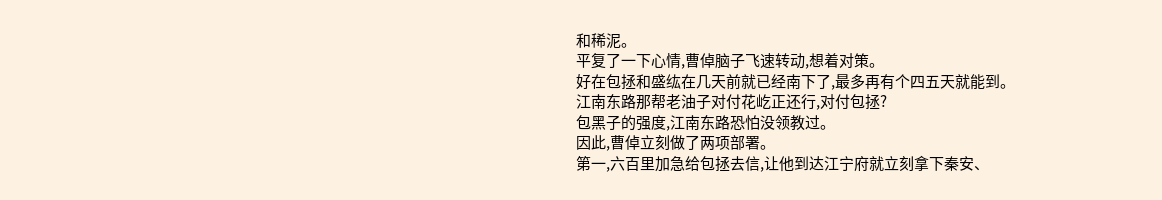和稀泥。
平复了一下心情,曹倬脑子飞速转动,想着对策。
好在包拯和盛纮在几天前就已经南下了,最多再有个四五天就能到。
江南东路那帮老油子对付花屹正还行,对付包拯?
包黑子的强度,江南东路恐怕没领教过。
因此,曹倬立刻做了两项部署。
第一,六百里加急给包拯去信,让他到达江宁府就立刻拿下秦安、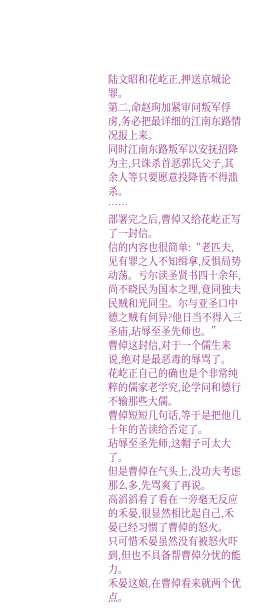陆文昭和花屹正,押送京城论罪。
第二,命赵珣加紧审问叛军俘虏,务必把最详细的江南东路情况报上来。
同时江南东路叛军以安抚招降为主,只诛杀首恶郭氏父子,其余人等只要愿意投降皆不得滥杀。
……
部署完之后,曹倬又给花屹正写了一封信。
信的内容也很简单:“老匹夫,见有罪之人不知缉拿,反惧局势动荡。亏尔读圣贤书四十余年,尚不晓民为国本之理,竟同独夫民贼和光同尘。尔与亚圣口中德之贼有何异?他日当不得入三圣庙,玷辱至圣先师也。”
曹倬这封信,对于一个儒生来说,绝对是最恶毒的辱骂了。
花屹正自己的确也是个非常纯粹的儒家老学究,论学问和德行不输那些大儒。
曹倬短短几句话,等于是把他几十年的苦读给否定了。
玷辱至圣先师,这帽子可太大了。
但是曹倬在气头上,没功夫考虑那么多,先骂爽了再说。
高滔滔看了看在一旁毫无反应的禾晏,很显然相比起自己,禾晏已经习惯了曹倬的怒火。
只可惜禾晏虽然没有被怒火吓到,但也不具备帮曹倬分忧的能力。
禾晏这娘,在曹倬看来就两个优点。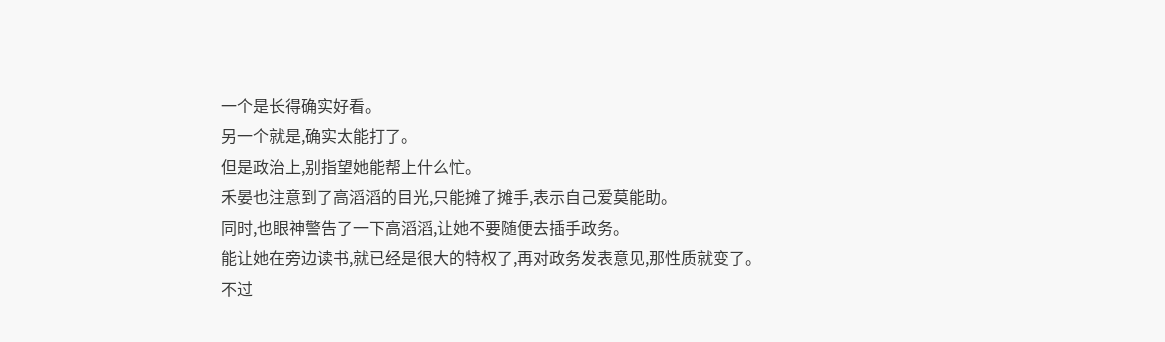一个是长得确实好看。
另一个就是,确实太能打了。
但是政治上,别指望她能帮上什么忙。
禾晏也注意到了高滔滔的目光,只能摊了摊手,表示自己爱莫能助。
同时,也眼神警告了一下高滔滔,让她不要随便去插手政务。
能让她在旁边读书,就已经是很大的特权了,再对政务发表意见,那性质就变了。
不过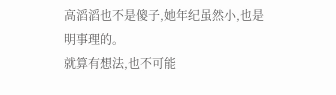高滔滔也不是傻子,她年纪虽然小,也是明事理的。
就算有想法,也不可能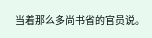当着那么多尚书省的官员说。